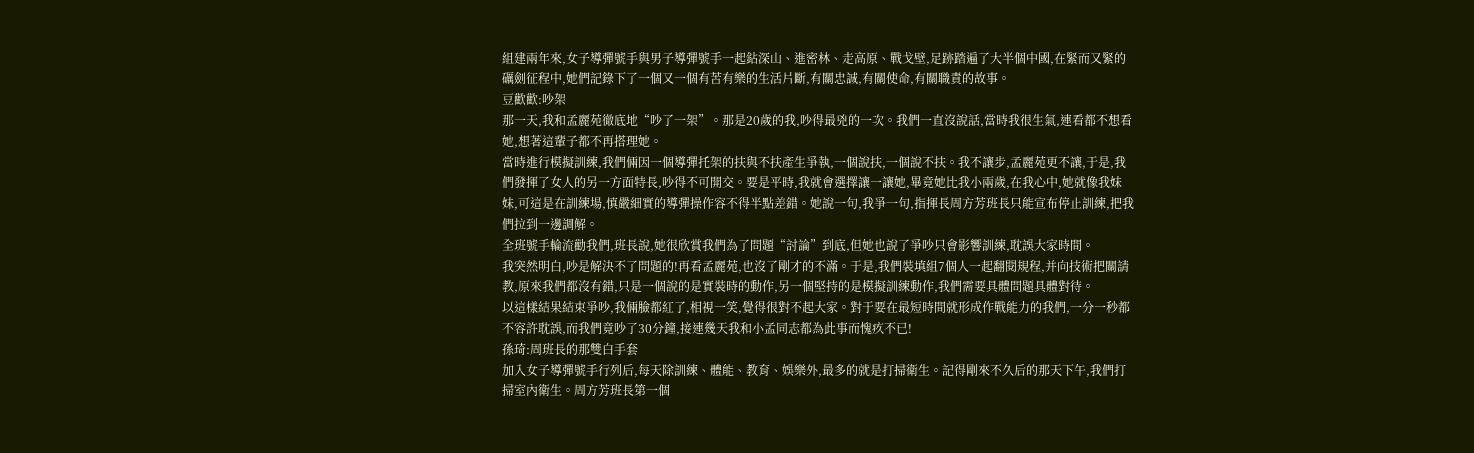組建兩年來,女子導彈號手與男子導彈號手一起鉆深山、進密林、走高原、戰戈壁,足跡踏遍了大半個中國,在緊而又緊的礪劍征程中,她們記錄下了一個又一個有苦有樂的生活片斷,有關忠誠,有關使命,有關職責的故事。
豆歡歡:吵架
那一天,我和孟麗苑徹底地“吵了一架”。那是20歲的我,吵得最兇的一次。我們一直沒說話,當時我很生氣,連看都不想看她,想著這輩子都不再搭理她。
當時進行模擬訓練,我們倆因一個導彈托架的扶與不扶產生爭執,一個說扶,一個說不扶。我不讓步,孟麗苑更不讓,于是,我們發揮了女人的另一方面特長,吵得不可開交。要是平時,我就會選擇讓一讓她,畢竟她比我小兩歲,在我心中,她就像我妹妹,可這是在訓練場,慎嚴細實的導彈操作容不得半點差錯。她說一句,我爭一句,指揮長周方芳班長只能宣布停止訓練,把我們拉到一邊調解。
全班號手輪流勸我們,班長說,她很欣賞我們為了問題“討論”到底,但她也說了爭吵只會影響訓練,耽誤大家時間。
我突然明白,吵是解決不了問題的!再看孟麗苑,也沒了剛才的不滿。于是,我們裝填組7個人一起翻閱規程,并向技術把關請教,原來我們都沒有錯,只是一個說的是實裝時的動作,另一個堅持的是模擬訓練動作,我們需要具體問題具體對待。
以這樣結果結束爭吵,我倆臉都紅了,相視一笑,覺得很對不起大家。對于要在最短時間就形成作戰能力的我們,一分一秒都不容許耽誤,而我們竟吵了30分鐘,接連幾天我和小孟同志都為此事而愧疚不已!
孫琦:周班長的那雙白手套
加入女子導彈號手行列后,每天除訓練、體能、教育、娛樂外,最多的就是打掃衛生。記得剛來不久后的那天下午,我們打掃室內衛生。周方芳班長第一個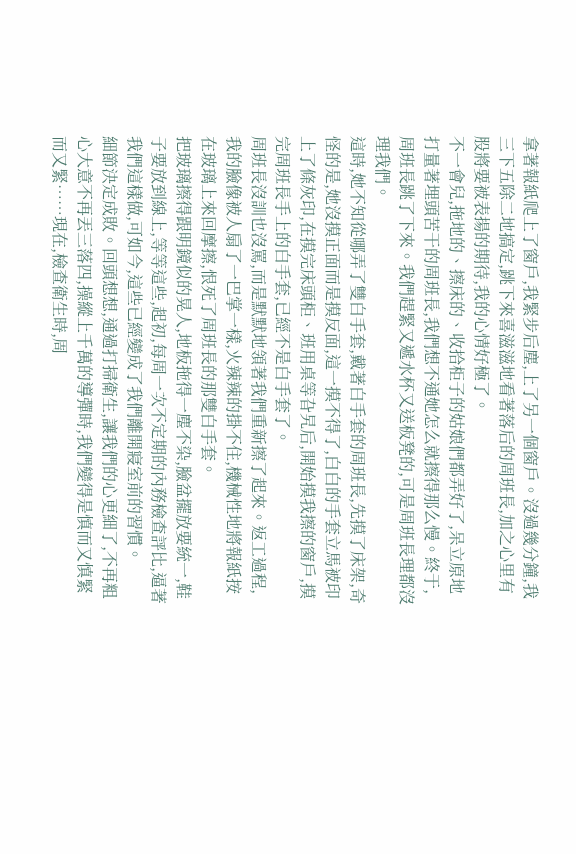拿著報紙爬上了窗戶,我緊步后塵,上了另一個窗戶。沒過幾分鐘,我三下五除二地搞定,跳下來喜滋滋地看著落后的周班長,加之心里有股將要被表揚的期待,我的心情好極了。
不一會兒,拖地的、擦床的、收拾柜子的姑娘們都弄好了,呆立原地打量著埋頭苦干的周班長,我們想不通她怎么就擦得那么慢。終于,周班長跳了下來。我們趕緊又遞水杯又送板凳的,可是周班長理都沒理我們。
這時,她不知從哪弄了雙白手套,戴著白手套的周班長,先摸了床架,奇怪的是,她沒摸正面而是摸反面,這一摸不得了,白白的手套立馬被印上了條灰印,在摸完床頭柜、班用桌等旮旯后,開始摸我擦的窗戶,摸完周班長手上的白手套,已經不是白手套了。
周班長沒訓也沒罵,而是默默地領著我們重新擦了起來。返工過程,我的臉像被人扇了一巴掌一樣,火辣辣的掛不住,機械性地將報紙按在玻璃上來回摩擦,恨死了周班長的那雙白手套。
把玻璃擦得跟明鏡似的晃人,地板拖得一塵不染,臉盆擺放要統一,鞋子要放到線上,等等這些,起初,每周一次不定期的內務檢查評比,逼著我們這樣做,可如今,這些已經變成了我們離開寢室前的習慣。
細節決定成敗。回頭想想,通過打掃衛生,讓我們的心更細了,不再粗心大意不再丟三落四,操縱上千萬的導彈時,我們變得是慎而又慎緊而又緊……現在,檢查衛生時,周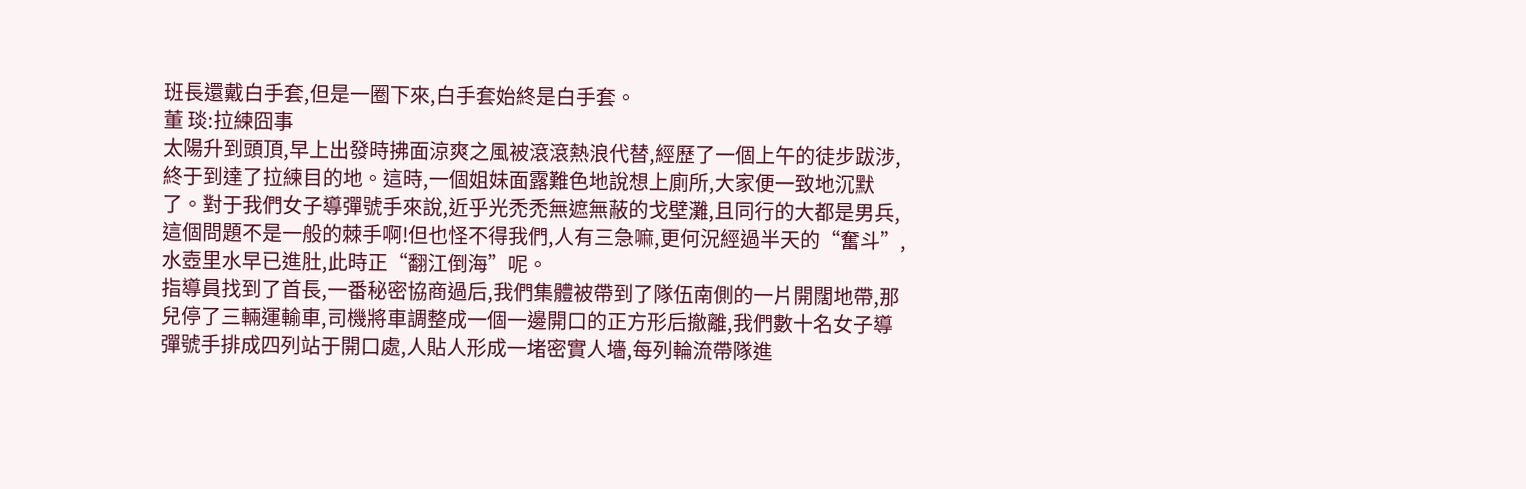班長還戴白手套,但是一圈下來,白手套始終是白手套。
董 琰:拉練囧事
太陽升到頭頂,早上出發時拂面涼爽之風被滾滾熱浪代替,經歷了一個上午的徒步跋涉,終于到達了拉練目的地。這時,一個姐妹面露難色地說想上廁所,大家便一致地沉默了。對于我們女子導彈號手來說,近乎光禿禿無遮無蔽的戈壁灘,且同行的大都是男兵,這個問題不是一般的棘手啊!但也怪不得我們,人有三急嘛,更何況經過半天的“奮斗”,水壺里水早已進肚,此時正“翻江倒海”呢。
指導員找到了首長,一番秘密協商過后,我們集體被帶到了隊伍南側的一片開闊地帶,那兒停了三輛運輸車,司機將車調整成一個一邊開口的正方形后撤離,我們數十名女子導彈號手排成四列站于開口處,人貼人形成一堵密實人墻,每列輪流帶隊進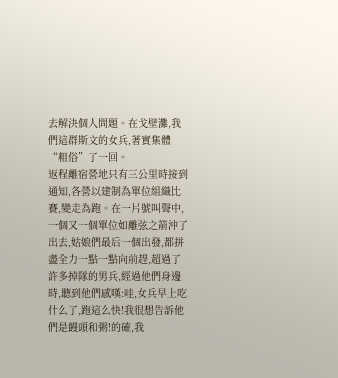去解決個人問題。在戈壁灘,我們這群斯文的女兵,著實集體“粗俗”了一回。
返程離宿營地只有三公里時接到通知,各營以建制為單位組織比賽,變走為跑。在一片號叫聲中,一個又一個單位如離弦之箭沖了出去,姑娘們最后一個出發,都拼盡全力一點一點向前趕,超過了許多掉隊的男兵,經過他們身邊時,聽到他們感嘆:哇,女兵早上吃什么了,跑這么快!我很想告訴他們是饅頭和粥!的確,我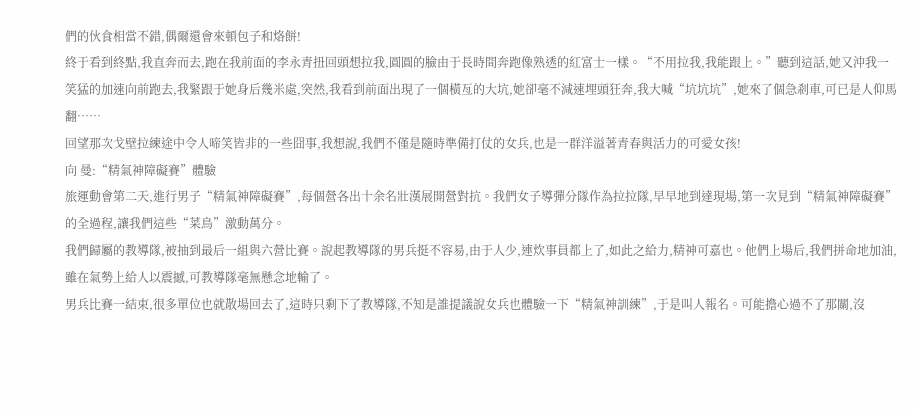們的伙食相當不錯,偶爾還會來頓包子和烙餅!
終于看到終點,我直奔而去,跑在我前面的李永青扭回頭想拉我,圓圓的臉由于長時間奔跑像熟透的紅富士一樣。“不用拉我,我能跟上。”聽到這話,她又沖我一笑猛的加速向前跑去,我緊跟于她身后幾米處,突然,我看到前面出現了一個橫亙的大坑,她卻毫不減速埋頭狂奔,我大喊“坑坑坑”,她來了個急剎車,可已是人仰馬翻……
回望那次戈壁拉練途中令人啼笑皆非的一些囧事,我想說,我們不僅是隨時準備打仗的女兵,也是一群洋溢著青春與活力的可愛女孩!
向 曼:“精氣神障礙賽”體驗
旅運動會第二天,進行男子“精氣神障礙賽”,每個營各出十余名壯漢展開營對抗。我們女子導彈分隊作為拉拉隊,早早地到達現場,第一次見到“精氣神障礙賽”的全過程,讓我們這些“菜鳥”激動萬分。
我們歸屬的教導隊,被抽到最后一組與六營比賽。說起教導隊的男兵挺不容易,由于人少,連炊事員都上了,如此之給力,精神可嘉也。他們上場后,我們拼命地加油,雖在氣勢上給人以震撼,可教導隊毫無懸念地輸了。
男兵比賽一結束,很多單位也就散場回去了,這時只剩下了教導隊,不知是誰提議說女兵也體驗一下“精氣神訓練”,于是叫人報名。可能擔心過不了那關,沒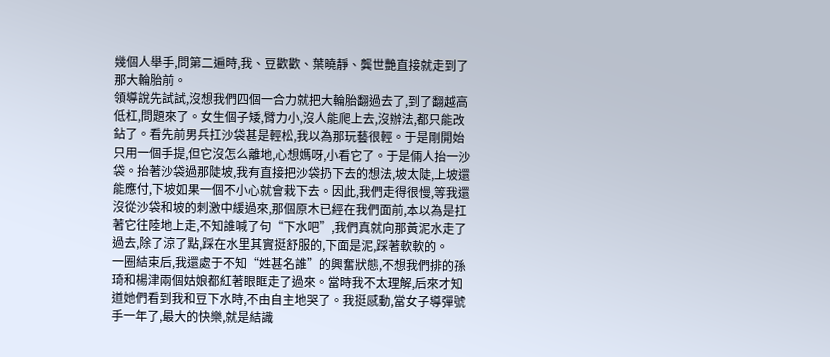幾個人舉手,問第二遍時,我、豆歡歡、葉曉靜、龔世艷直接就走到了那大輪胎前。
領導說先試試,沒想我們四個一合力就把大輪胎翻過去了,到了翻越高低杠,問題來了。女生個子矮,臂力小,沒人能爬上去,沒辦法,都只能改鉆了。看先前男兵扛沙袋甚是輕松,我以為那玩藝很輕。于是剛開始只用一個手提,但它沒怎么離地,心想媽呀,小看它了。于是倆人抬一沙袋。抬著沙袋過那陡坡,我有直接把沙袋扔下去的想法,坡太陡,上坡還能應付,下坡如果一個不小心就會栽下去。因此,我們走得很慢,等我還沒從沙袋和坡的刺激中緩過來,那個原木已經在我們面前,本以為是扛著它往陸地上走,不知誰喊了句“下水吧”,我們真就向那黃泥水走了過去,除了涼了點,踩在水里其實挺舒服的,下面是泥,踩著軟軟的。
一圈結束后,我還處于不知“姓甚名誰”的興奮狀態,不想我們排的孫琦和楊津兩個姑娘都紅著眼眶走了過來。當時我不太理解,后來才知道她們看到我和豆下水時,不由自主地哭了。我挺感動,當女子導彈號手一年了,最大的快樂,就是結識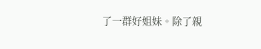了一群好姐妹。除了親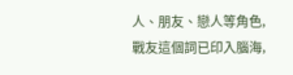人、朋友、戀人等角色,戰友這個詞已印入腦海,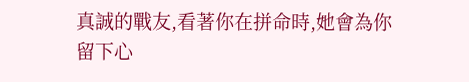真誠的戰友,看著你在拼命時,她會為你留下心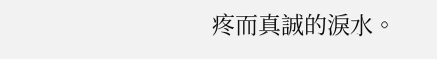疼而真誠的淚水。